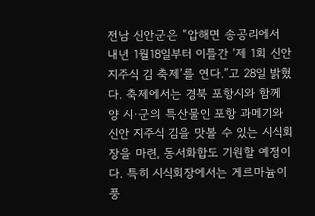전남 신안군은 “압해면 송공리에서 내년 1월18일부터 이틀간 ‘제 1회 신안 지주식 김 축제’를 연다.”고 28일 밝혔다. 축제에서는 경북 포항시와 함께 양 시·군의 특산물인 포항 과메기와 신안 지주식 김을 맛볼 수 있는 시식회장을 마련, 동서화합도 기원할 예정이다. 특히 시식회장에서는 게르마늄이 풍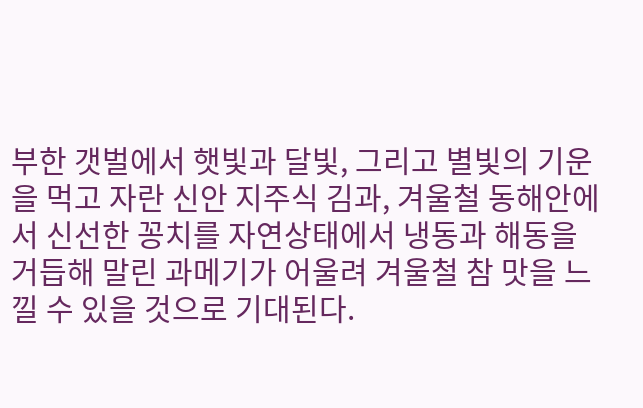부한 갯벌에서 햇빛과 달빛, 그리고 별빛의 기운을 먹고 자란 신안 지주식 김과, 겨울철 동해안에서 신선한 꽁치를 자연상태에서 냉동과 해동을 거듭해 말린 과메기가 어울려 겨울철 참 맛을 느낄 수 있을 것으로 기대된다.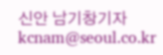신안 남기창기자 kcnam@seoul.co.kr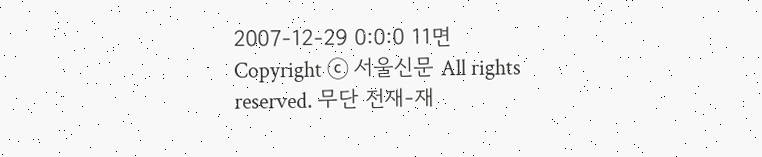2007-12-29 0:0:0 11면
Copyright ⓒ 서울신문 All rights reserved. 무단 전재-재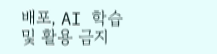배포, AI 학습 및 활용 금지